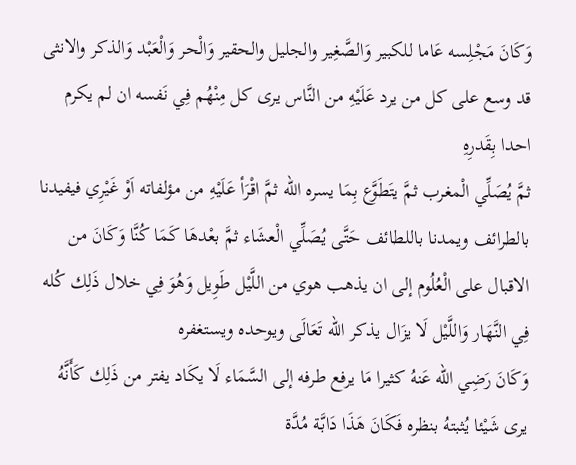وَكَانَ مَجْلِسه عَاما للكبير وَالصَّغِير والجليل والحقير وَالْحر وَالْعَبْد وَالذكر والانثى قد وسع على كل من يرد عَلَيْهِ من النَّاس يرى كل مِنْهُم فِي نَفسه ان لم يكرم احدا بِقَدرِهِ
ثمَّ يُصَلِّي الْمغرب ثمَّ يتَطَوَّع بِمَا يسره الله ثمَّ اقْرَأ عَلَيْهِ من مؤلفاته اَوْ غَيْرِي فيفيدنا بالطرائف ويمدنا باللطائف حَتَّى يُصَلِّي الْعشَاء ثمَّ بعْدهَا كَمَا كُنَّا وَكَانَ من الاقبال على الْعُلُوم إلى ان يذهب هوي من اللَّيْل طَوِيل وَهُوَ فِي خلال ذَلِك كُله فِي النَّهَار وَاللَّيْل لَا يزَال يذكر الله تَعَالَى ويوحده ويستغفره
وَكَانَ رَضِي الله عَنهُ كثيرا مَا يرفع طرفه إلى السَّمَاء لَا يكَاد يفتر من ذَلِك كَأَنَّهُ يرى شَيْئا يُثبتهُ بنظره فَكَانَ هَذَا دَابَّة مُدَّة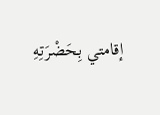إقامتي بِحَضْرَتِهِ